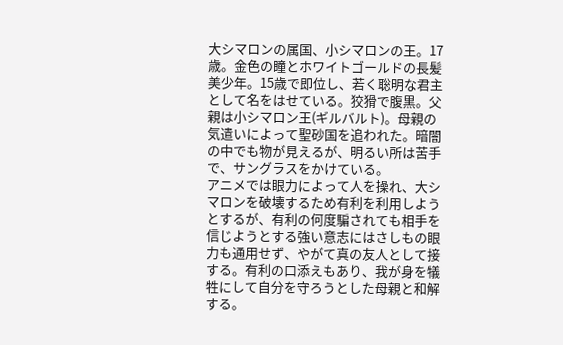大シマロンの属国、小シマロンの王。17歳。金色の瞳とホワイトゴールドの長髪美少年。15歳で即位し、若く聡明な君主として名をはせている。狡猾で腹黒。父親は小シマロン王(ギルバルト)。母親の気遣いによって聖砂国を追われた。暗闇の中でも物が見えるが、明るい所は苦手で、サングラスをかけている。
アニメでは眼力によって人を操れ、大シマロンを破壊するため有利を利用しようとするが、有利の何度騙されても相手を信じようとする強い意志にはさしもの眼力も通用せず、やがて真の友人として接する。有利の口添えもあり、我が身を犠牲にして自分を守ろうとした母親と和解する。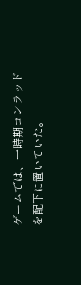ゲームでは、一時期コンラッドを配下に置いていた。